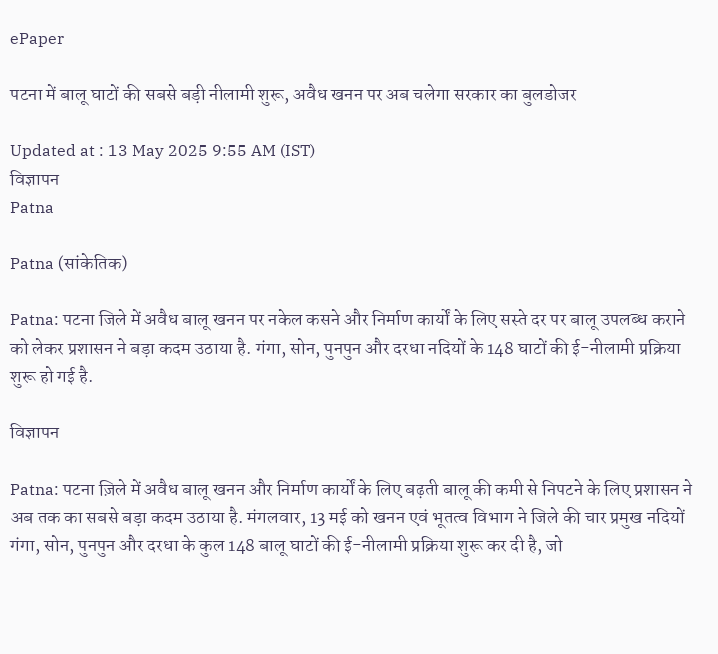ePaper

पटना में बालू घाटों की सबसे बड़ी नीलामी शुरू, अवैध खनन पर अब चलेगा सरकार का बुलडोजर

Updated at : 13 May 2025 9:55 AM (IST)
विज्ञापन
Patna

Patna (सांकेतिक)

Patna: पटना जिले में अवैध बालू खनन पर नकेल कसने और निर्माण कार्यों के लिए सस्ते दर पर बालू उपलब्ध कराने को लेकर प्रशासन ने बड़ा कदम उठाया है. गंगा, सोन, पुनपुन और दरधा नदियों के 148 घाटों की ई-नीलामी प्रक्रिया शुरू हो गई है.

विज्ञापन

Patna: पटना ज़िले में अवैध बालू खनन और निर्माण कार्यों के लिए बढ़ती बालू की कमी से निपटने के लिए प्रशासन ने अब तक का सबसे बड़ा कदम उठाया है. मंगलवार, 13 मई को खनन एवं भूतत्व विभाग ने जिले की चार प्रमुख नदियों गंगा, सोन, पुनपुन और दरधा के कुल 148 बालू घाटों की ई-नीलामी प्रक्रिया शुरू कर दी है, जो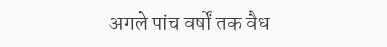अगले पांच वर्षों तक वैध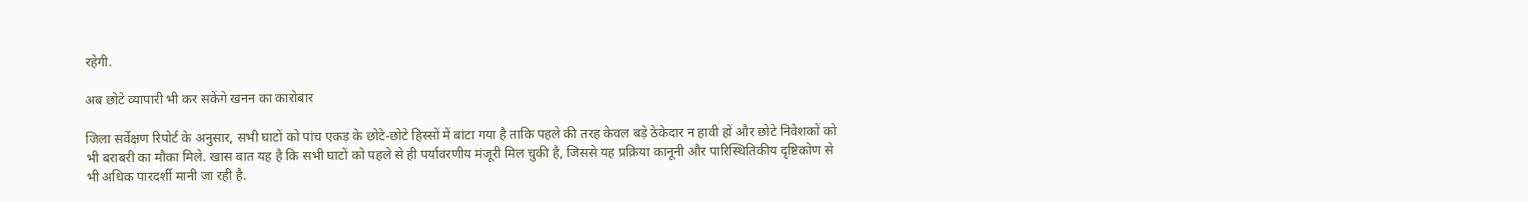रहेगी.

अब छोटे व्यापारी भी कर सकेंगे खनन का कारोबार

जिला सर्वेक्षण रिपोर्ट के अनुसार, सभी घाटों को पांच एकड़ के छोटे-छोटे हिस्सों में बांटा गया है ताकि पहले की तरह केवल बड़े ठेकेदार न हावी हों और छोटे निवेशकों को भी बराबरी का मौका मिले. खास बात यह है कि सभी घाटों को पहले से ही पर्यावरणीय मंजूरी मिल चुकी है, जिससे यह प्रक्रिया कानूनी और पारिस्थितिकीय दृष्टिकोण से भी अधिक पारदर्शी मानी जा रही है.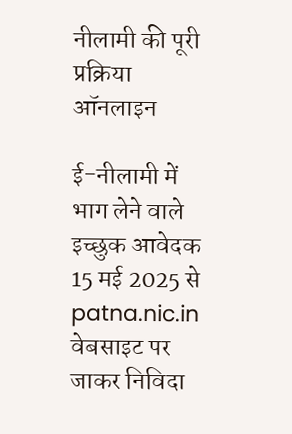नीलामी की पूरी प्रक्रिया ऑनलाइन

ई-नीलामी में भाग लेने वाले इच्छुक आवेदक 15 मई 2025 से patna.nic.in वेबसाइट पर जाकर निविदा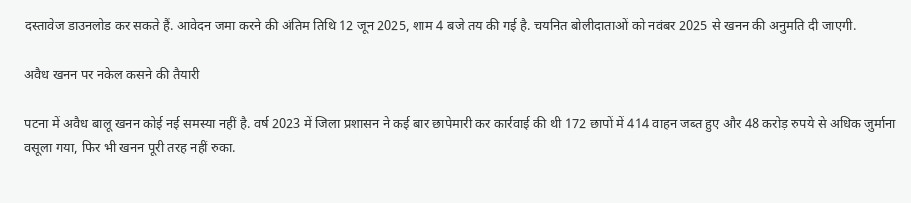दस्तावेज डाउनलोड कर सकते हैं. आवेदन जमा करने की अंतिम तिथि 12 जून 2025, शाम 4 बजे तय की गई है. चयनित बोलीदाताओं को नवंबर 2025 से खनन की अनुमति दी जाएगी.

अवैध खनन पर नकेल कसने की तैयारी

पटना में अवैध बालू खनन कोई नई समस्या नहीं है. वर्ष 2023 में जिला प्रशासन ने कई बार छापेमारी कर कार्रवाई की थी 172 छापों में 414 वाहन जब्त हुए और 48 करोड़ रुपये से अधिक जुर्माना वसूला गया, फिर भी खनन पूरी तरह नहीं रुका.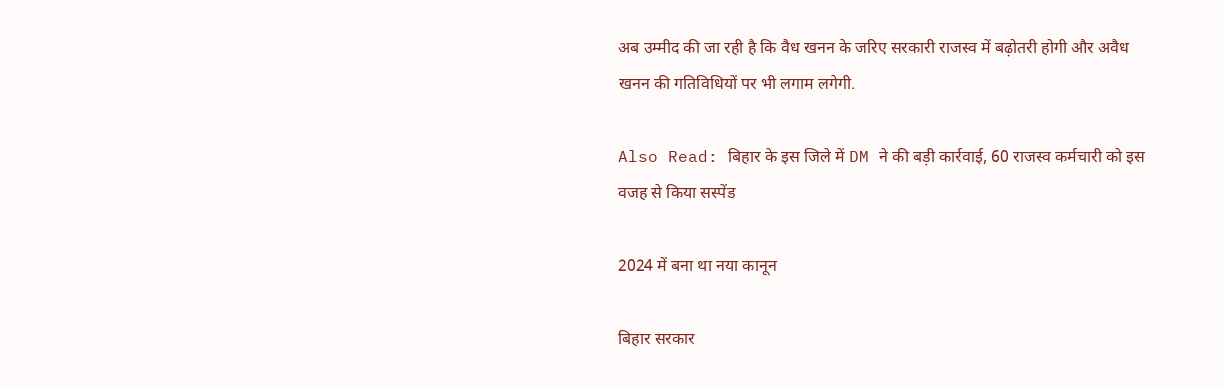अब उम्मीद की जा रही है कि वैध खनन के जरिए सरकारी राजस्व में बढ़ोतरी होगी और अवैध खनन की गतिविधियों पर भी लगाम लगेगी.

Also Read: बिहार के इस जिले में DM ने की बड़ी कार्रवाई, 60 राजस्व कर्मचारी को इस वजह से किया सस्पेंड

2024 में बना था नया कानून

बिहार सरकार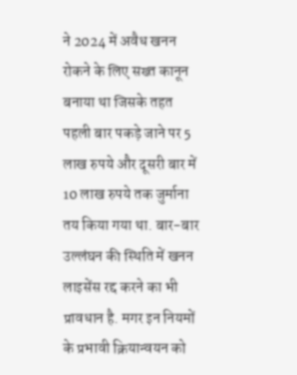ने 2024 में अवैध खनन रोकने के लिए सख्त कानून बनाया था जिसके तहत पहली बार पकड़े जाने पर 5 लाख रुपये और दूसरी बार में 10 लाख रुपये तक जुर्माना तय किया गया था. बार-बार उल्लंघन की स्थिति में खनन लाइसेंस रद्द करने का भी प्रावधान है. मगर इन नियमों के प्रभावी क्रियान्वयन को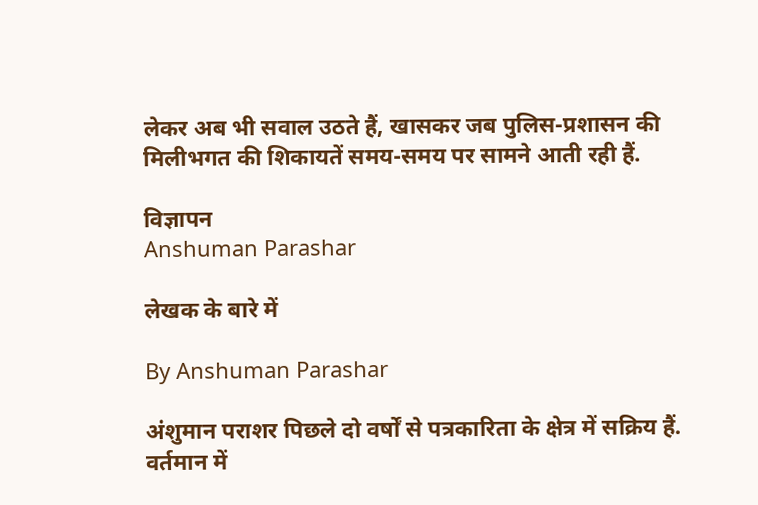लेकर अब भी सवाल उठते हैं, खासकर जब पुलिस-प्रशासन की मिलीभगत की शिकायतें समय-समय पर सामने आती रही हैं.

विज्ञापन
Anshuman Parashar

लेखक के बारे में

By Anshuman Parashar

अंशुमान पराशर पिछले दो वर्षों से पत्रकारिता के क्षेत्र में सक्रिय हैं. वर्तमान में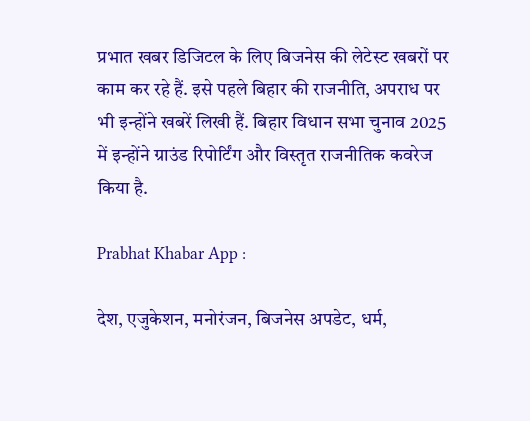प्रभात खबर डिजिटल के लिए बिजनेस की लेटेस्ट खबरों पर काम कर रहे हैं. इसे पहले बिहार की राजनीति, अपराध पर भी इन्होंने खबरें लिखी हैं. बिहार विधान सभा चुनाव 2025 में इन्होंने ग्राउंड रिपोर्टिंग और विस्तृत राजनीतिक कवरेज किया है.

Prabhat Khabar App :

देश, एजुकेशन, मनोरंजन, बिजनेस अपडेट, धर्म,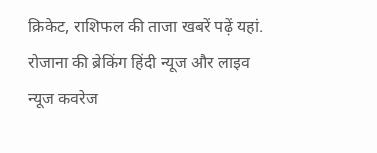क्रिकेट, राशिफल की ताजा खबरें पढ़ें यहां. रोजाना की ब्रेकिंग हिंदी न्यूज और लाइव न्यूज कवरेज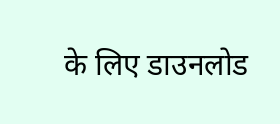के लिए डाउनलोड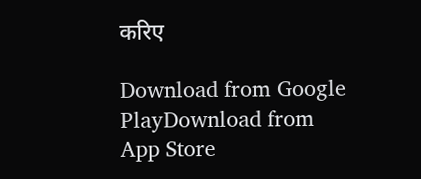करिए

Download from Google PlayDownload from App Store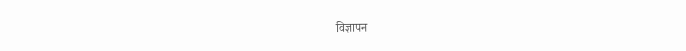विज्ञापन